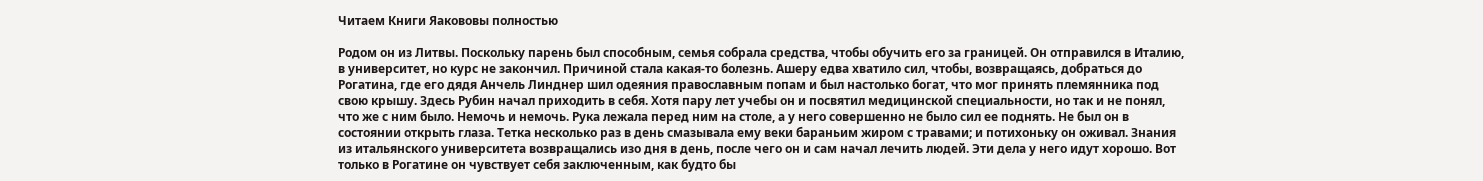Читаем Книги Яакововы полностью

Родом он из Литвы. Поскольку парень был способным, семья собрала средства, чтобы обучить его за границей. Он отправился в Италию, в университет, но курс не закончил. Причиной стала какая-то болезнь. Ашеру едва хватило сил, чтобы, возвращаясь, добраться до Рогатина, где его дядя Анчель Линднер шил одеяния православным попам и был настолько богат, что мог принять племянника под свою крышу. Здесь Рубин начал приходить в себя. Хотя пару лет учебы он и посвятил медицинской специальности, но так и не понял, что же с ним было. Немочь и немочь. Рука лежала перед ним на столе, а у него совершенно не было сил ее поднять. Не был он в состоянии открыть глаза. Тетка несколько раз в день смазывала ему веки бараньим жиром с травами; и потихоньку он оживал. Знания из итальянского университета возвращались изо дня в день, после чего он и сам начал лечить людей. Эти дела у него идут хорошо. Вот только в Рогатине он чувствует себя заключенным, как будто бы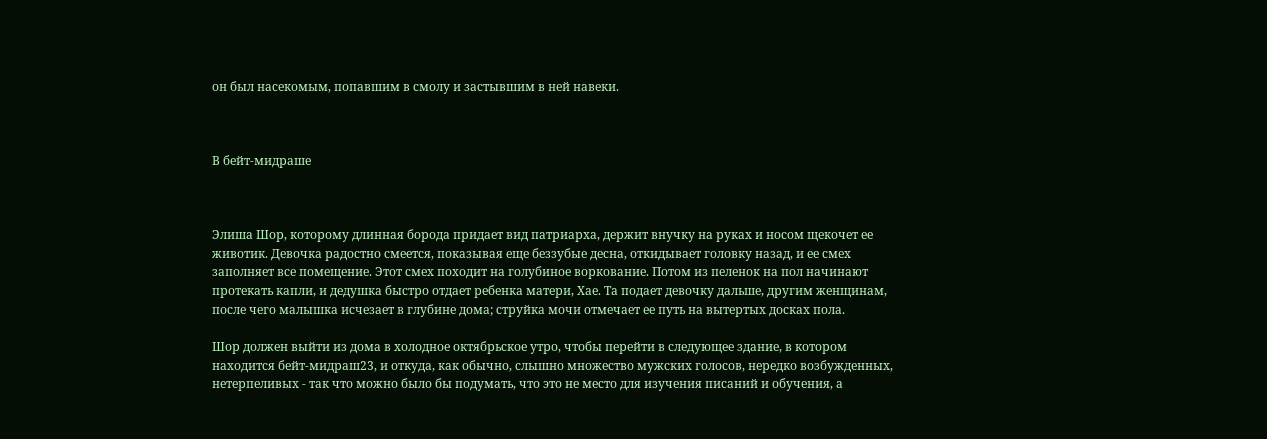он был насекомым, попавшим в смолу и застывшим в ней навеки.



В бейт-мидраше



Элиша Шор, которому длинная борода придает вид патриарха, держит внучку на руках и носом щекочет ее животик. Девочка радостно смеется, показывая еще беззубые десна, откидывает головку назад, и ее смех заполняет все помещение. Этот смех походит на голубиное воркование. Потом из пеленок на пол начинают протекать капли, и дедушка быстро отдает ребенка матери, Хае. Та подает девочку дальше, другим женщинам, после чего малышка исчезает в глубине дома; струйка мочи отмечает ее путь на вытертых досках пола.

Шор должен выйти из дома в холодное октябрьское утро, чтобы перейти в следующее здание, в котором находится бейт-мидраш23, и откуда, как обычно, слышно множество мужских голосов, нередко возбужденных, нетерпеливых - так что можно было бы подумать, что это не место для изучения писаний и обучения, а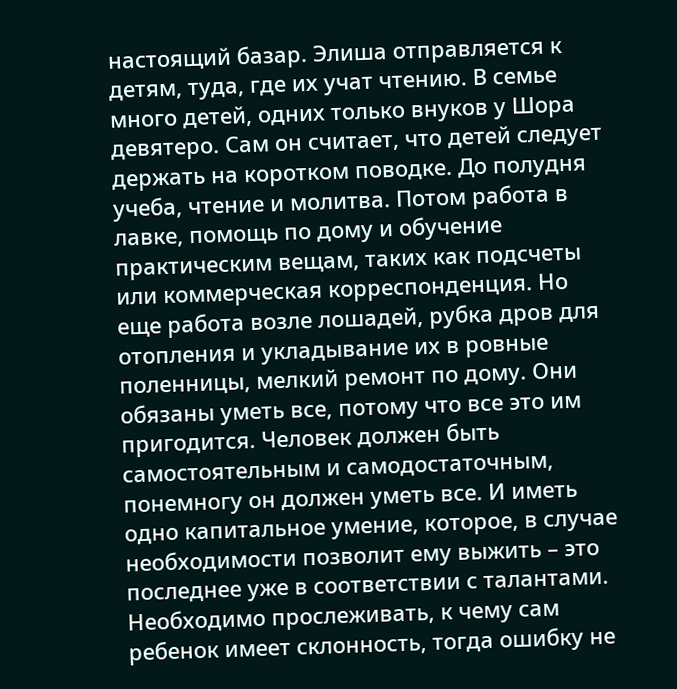настоящий базар. Элиша отправляется к детям, туда, где их учат чтению. В семье много детей, одних только внуков у Шора девятеро. Сам он считает, что детей следует держать на коротком поводке. До полудня учеба, чтение и молитва. Потом работа в лавке, помощь по дому и обучение практическим вещам, таких как подсчеты или коммерческая корреспонденция. Но еще работа возле лошадей, рубка дров для отопления и укладывание их в ровные поленницы, мелкий ремонт по дому. Они обязаны уметь все, потому что все это им пригодится. Человек должен быть самостоятельным и самодостаточным, понемногу он должен уметь все. И иметь одно капитальное умение, которое, в случае необходимости позволит ему выжить – это последнее уже в соответствии с талантами. Необходимо прослеживать, к чему сам ребенок имеет склонность, тогда ошибку не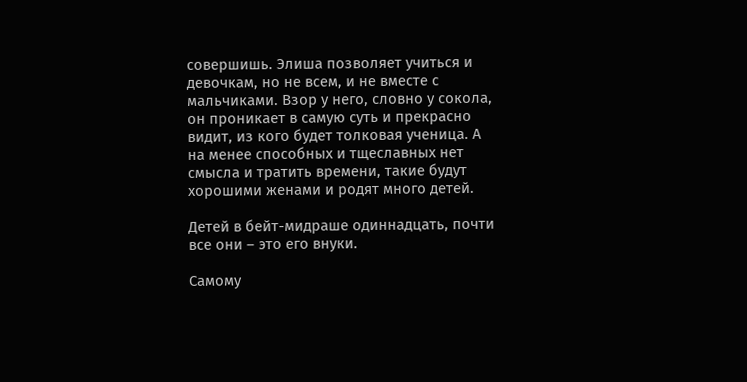совершишь. Элиша позволяет учиться и девочкам, но не всем, и не вместе с мальчиками. Взор у него, словно у сокола, он проникает в самую суть и прекрасно видит, из кого будет толковая ученица. А на менее способных и тщеславных нет смысла и тратить времени, такие будут хорошими женами и родят много детей.

Детей в бейт-мидраше одиннадцать, почти все они – это его внуки.

Самому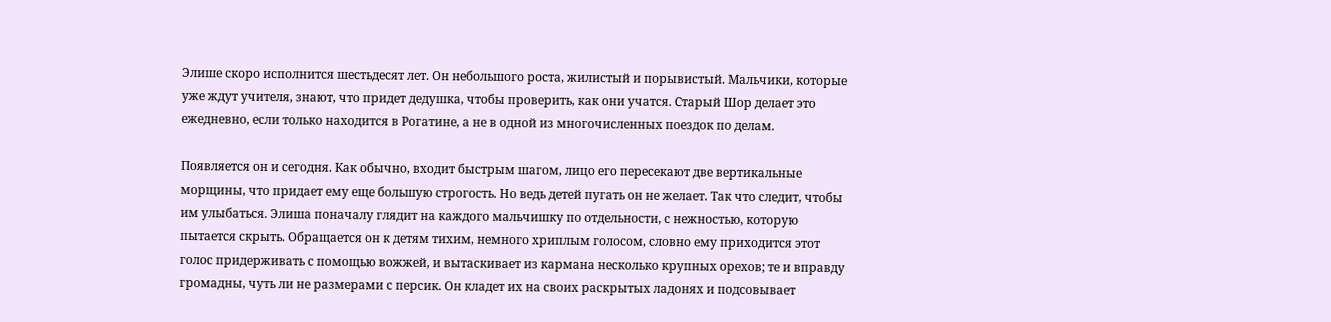Элише скоро исполнится шестьдесят лет. Он небольшого роста, жилистый и порывистый. Мальчики, которые уже ждут учителя, знают, что придет дедушка, чтобы проверить, как они учатся. Старый Шор делает это ежедневно, если только находится в Рогатине, а не в одной из многочисленных поездок по делам.

Появляется он и сегодня. Как обычно, входит быстрым шагом, лицо его пересекают две вертикальные морщины, что придает ему еще большую строгость. Но ведь детей пугать он не желает. Так что следит, чтобы им улыбаться. Элиша поначалу глядит на каждого мальчишку по отдельности, с нежностью, которую пытается скрыть. Обращается он к детям тихим, немного хриплым голосом, словно ему приходится этот голос придерживать с помощью вожжей, и вытаскивает из кармана несколько крупных орехов; те и вправду громадны, чуть ли не размерами с персик. Он кладет их на своих раскрытых ладонях и подсовывает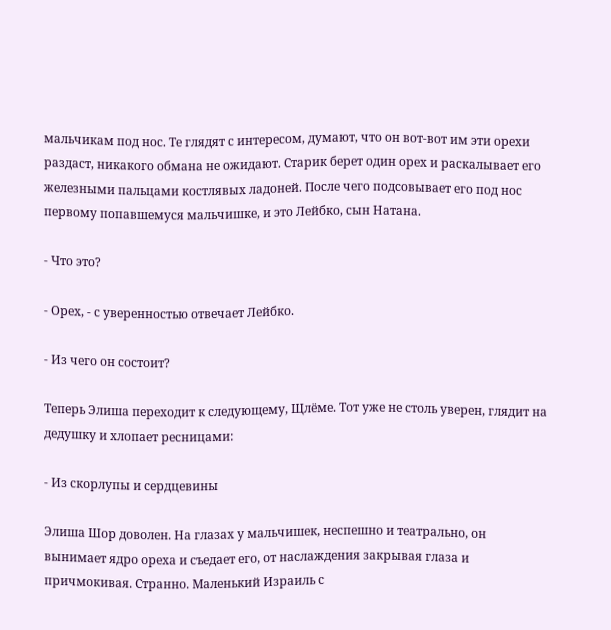мальчикам под нос. Те глядят с интересом, думают, что он вот-вот им эти орехи раздаст, никакого обмана не ожидают. Старик берет один орех и раскалывает его железными пальцами костлявых ладоней. После чего подсовывает его под нос первому попавшемуся мальчишке, и это Лейбко, сын Натана.

- Что это?

- Орех, - с уверенностью отвечает Лейбко.

- Из чего он состоит?

Теперь Элиша переходит к следующему, Щлёме. Тот уже не столь уверен, глядит на дедушку и хлопает ресницами:

- Из скорлупы и сердцевины

Элиша Шор доволен. На глазах у мальчишек, неспешно и театрально, он вынимает ядро ореха и съедает его, от наслаждения закрывая глаза и причмокивая. Странно. Маленький Израиль с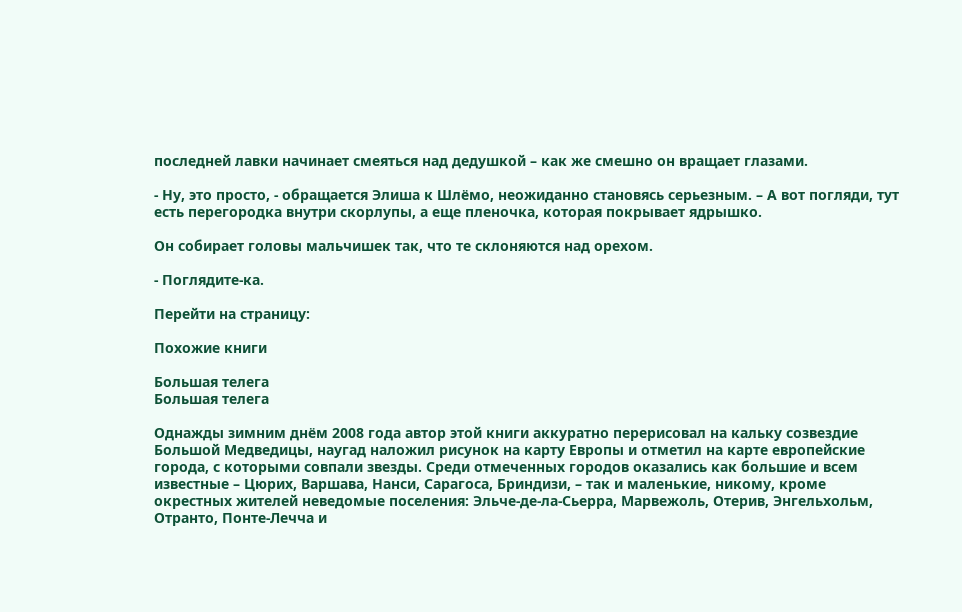последней лавки начинает смеяться над дедушкой – как же смешно он вращает глазами.

- Ну, это просто, - обращается Элиша к Шлёмо, неожиданно становясь серьезным. – А вот погляди, тут есть перегородка внутри скорлупы, а еще пленочка, которая покрывает ядрышко.

Он собирает головы мальчишек так, что те склоняются над орехом.

- Поглядите-ка.

Перейти на страницу:

Похожие книги

Большая телега
Большая телега

Однажды зимним днём 2008 года автор этой книги аккуратно перерисовал на кальку созвездие Большой Медведицы, наугад наложил рисунок на карту Европы и отметил на карте европейские города, с которыми совпали звезды. Среди отмеченных городов оказались как большие и всем известные – Цюрих, Варшава, Нанси, Сарагоса, Бриндизи, – так и маленькие, никому, кроме окрестных жителей неведомые поселения: Эльче-де-ла-Сьерра, Марвежоль, Отерив, Энгельхольм, Отранто, Понте-Лечча и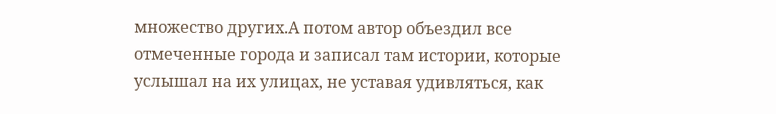множество других.А потом автор объездил все отмеченные города и записал там истории, которые услышал на их улицах, не уставая удивляться, как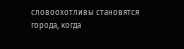словоохотливы становятся города, когда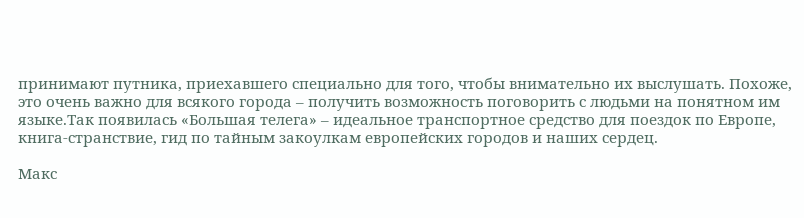принимают путника, приехавшего специально для того, чтобы внимательно их выслушать. Похоже, это очень важно для всякого города – получить возможность поговорить с людьми на понятном им языке.Так появилась «Большая телега» – идеальное транспортное средство для поездок по Европе, книга-странствие, гид по тайным закоулкам европейских городов и наших сердец.

Макс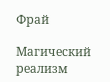Фрай

Магический реализм